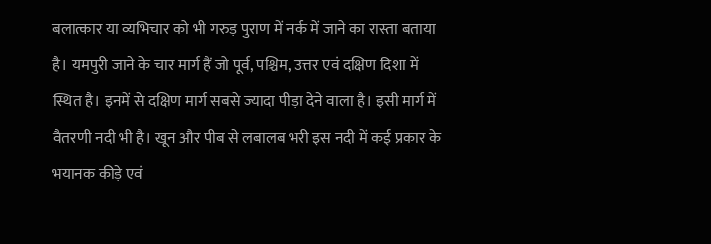बलात्कार या व्यभिचार को भी गरुड़ पुराण में नर्क में जाने का रास्ता बताया है। यमपुरी जाने के चार मार्ग हैं जो पूर्व, पश्चिम, उत्तर एवं दक्षिण दिशा में स्थित है। इनमें से दक्षिण मार्ग सबसे ज्यादा पीड़ा देने वाला है। इसी मार्ग में वैतरणी नदी भी है। खून और पीब से लबालब भरी इस नदी में कई प्रकार के भयानक कीड़े एवं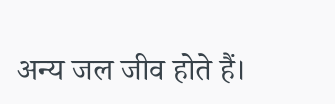अन्य जल जीव होते हैं।